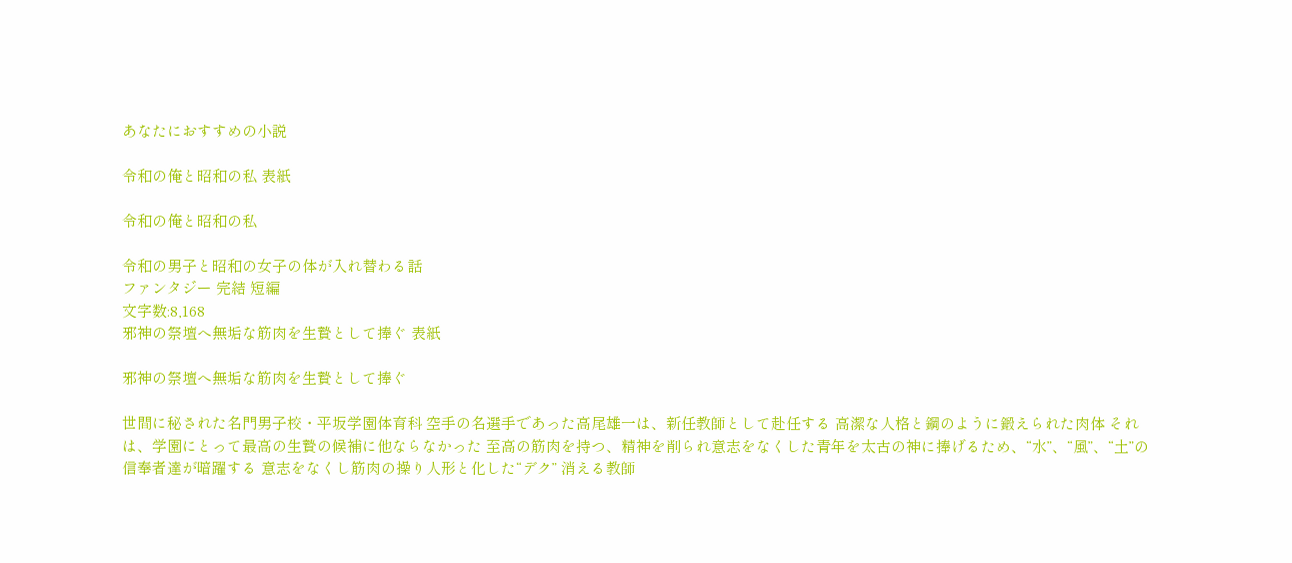あなたにおすすめの小説

令和の俺と昭和の私 表紙

令和の俺と昭和の私

令和の男子と昭和の女子の体が入れ替わる話
ファンタジー 完結 短編
文字数:8,168
邪神の祭壇へ無垢な筋肉を生贄として捧ぐ 表紙

邪神の祭壇へ無垢な筋肉を生贄として捧ぐ

世間に秘された名門男子校・平坂学園体育科 空手の名選手であった高尾雄一は、新任教師として赴任する 高潔な人格と鋼のように鍛えられた肉体 それは、学園にとって最高の生贄の候補に他ならなかった 至高の筋肉を持つ、精神を削られ意志をなくした青年を太古の神に捧げるため、“水”、“風”、“土”の信奉者達が暗躍する 意志をなくし筋肉の操り人形と化した“デク” 消える教師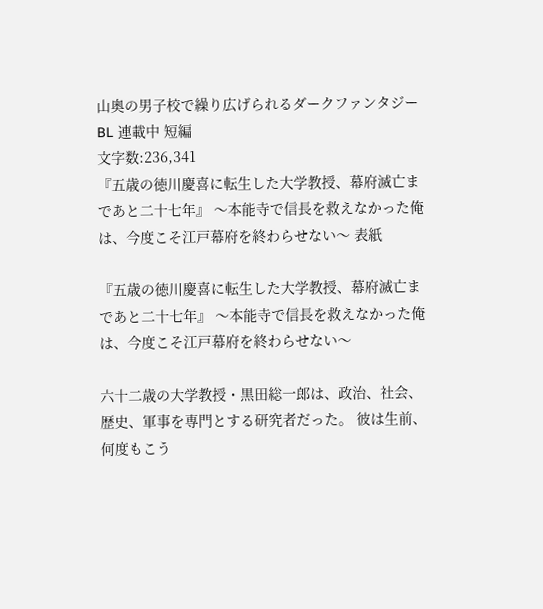山奥の男子校で繰り広げられるダークファンタジー
BL 連載中 短編
文字数:236,341
『五歳の徳川慶喜に転生した大学教授、幕府滅亡まであと二十七年』 〜本能寺で信長を救えなかった俺は、今度こそ江戸幕府を終わらせない〜 表紙

『五歳の徳川慶喜に転生した大学教授、幕府滅亡まであと二十七年』 〜本能寺で信長を救えなかった俺は、今度こそ江戸幕府を終わらせない〜

六十二歳の大学教授・黒田総一郎は、政治、社会、歴史、軍事を専門とする研究者だった。 彼は生前、何度もこう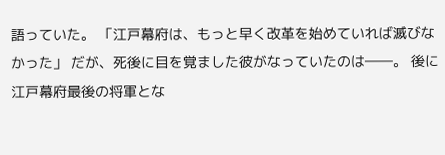語っていた。 「江戸幕府は、もっと早く改革を始めていれば滅びなかった」 だが、死後に目を覚ました彼がなっていたのは――。 後に江戸幕府最後の将軍とな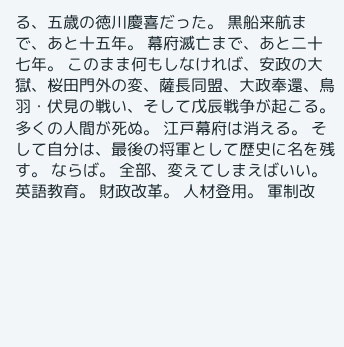る、五歳の徳川慶喜だった。 黒船来航まで、あと十五年。 幕府滅亡まで、あと二十七年。 このまま何もしなければ、安政の大獄、桜田門外の変、薩長同盟、大政奉還、鳥羽・伏見の戦い、そして戊辰戦争が起こる。 多くの人間が死ぬ。 江戸幕府は消える。 そして自分は、最後の将軍として歴史に名を残す。 ならば。 全部、変えてしまえばいい。 英語教育。 財政改革。 人材登用。 軍制改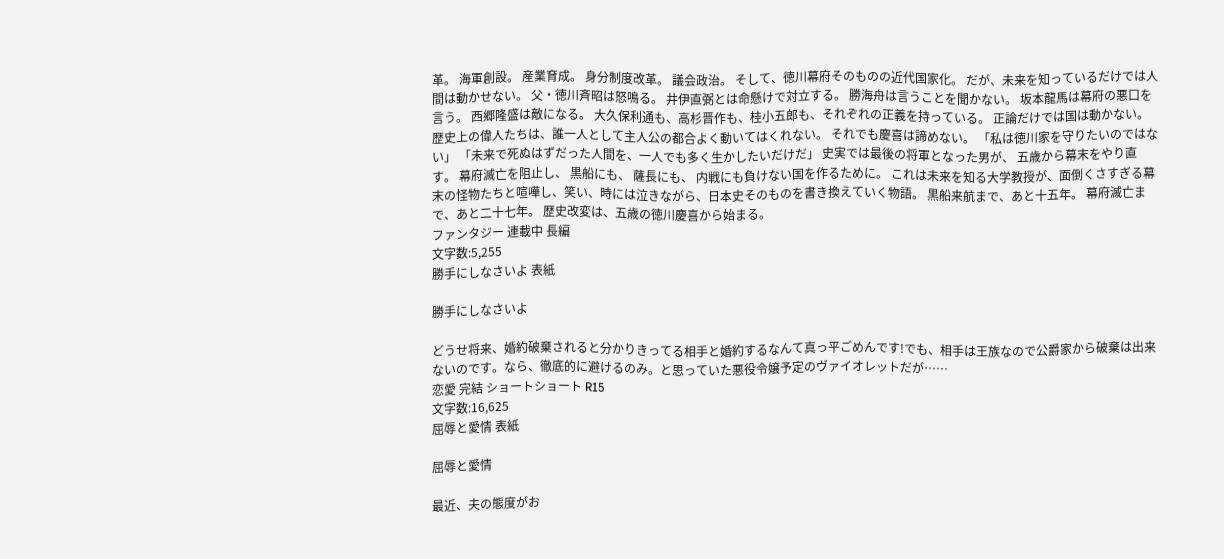革。 海軍創設。 産業育成。 身分制度改革。 議会政治。 そして、徳川幕府そのものの近代国家化。 だが、未来を知っているだけでは人間は動かせない。 父・徳川斉昭は怒鳴る。 井伊直弼とは命懸けで対立する。 勝海舟は言うことを聞かない。 坂本龍馬は幕府の悪口を言う。 西郷隆盛は敵になる。 大久保利通も、高杉晋作も、桂小五郎も、それぞれの正義を持っている。 正論だけでは国は動かない。 歴史上の偉人たちは、誰一人として主人公の都合よく動いてはくれない。 それでも慶喜は諦めない。 「私は徳川家を守りたいのではない」 「未来で死ぬはずだった人間を、一人でも多く生かしたいだけだ」 史実では最後の将軍となった男が、 五歳から幕末をやり直す。 幕府滅亡を阻止し、 黒船にも、 薩長にも、 内戦にも負けない国を作るために。 これは未来を知る大学教授が、面倒くさすぎる幕末の怪物たちと喧嘩し、笑い、時には泣きながら、日本史そのものを書き換えていく物語。 黒船来航まで、あと十五年。 幕府滅亡まで、あと二十七年。 歴史改変は、五歳の徳川慶喜から始まる。
ファンタジー 連載中 長編
文字数:5,255
勝手にしなさいよ 表紙

勝手にしなさいよ

どうせ将来、婚約破棄されると分かりきってる相手と婚約するなんて真っ平ごめんです!でも、相手は王族なので公爵家から破棄は出来ないのです。なら、徹底的に避けるのみ。と思っていた悪役令嬢予定のヴァイオレットだが……
恋愛 完結 ショートショート R15
文字数:16,625
屈辱と愛情 表紙

屈辱と愛情

最近、夫の態度がお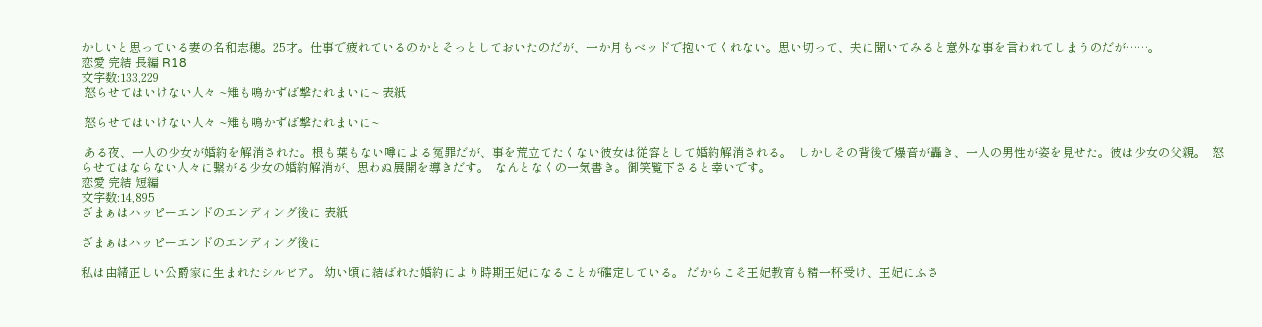かしいと思っている妻の名和志穂。25才。仕事で疲れているのかとそっとしておいたのだが、一か月もベッドで抱いてくれない。思い切って、夫に聞いてみると意外な事を言われてしまうのだが……。
恋愛 完結 長編 R18
文字数:133,229
 怒らせてはいけない人々 ~雉も鳴かずば撃たれまいに~ 表紙

 怒らせてはいけない人々 ~雉も鳴かずば撃たれまいに~

 ある夜、一人の少女が婚約を解消された。根も葉もない噂による冤罪だが、事を荒立てたくない彼女は従容として婚約解消される。  しかしその背後で爆音が轟き、一人の男性が姿を見せた。彼は少女の父親。  怒らせてはならない人々に繋がる少女の婚約解消が、思わぬ展開を導きだす。  なんとなくの一気書き。御笑覧下さると幸いです。
恋愛 完結 短編
文字数:14,895
ざまぁはハッピーエンドのエンディング後に 表紙

ざまぁはハッピーエンドのエンディング後に

私は由緒正しい公爵家に生まれたシルビア。 幼い頃に結ばれた婚約により時期王妃になることが確定している。 だからこそ王妃教育も精一杯受け、王妃にふさ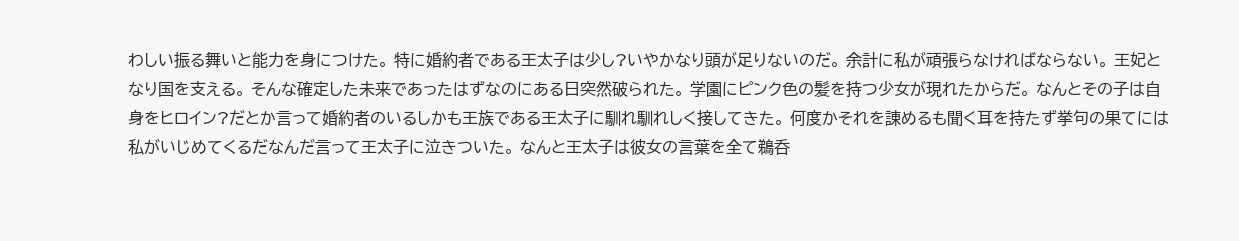わしい振る舞いと能力を身につけた。 特に婚約者である王太子は少し?いやかなり頭が足りないのだ。 余計に私が頑張らなければならない。 王妃となり国を支える。 そんな確定した未来であったはずなのにある日突然破られた。 学園にピンク色の髪を持つ少女が現れたからだ。 なんとその子は自身をヒロイン?だとか言って婚約者のいるしかも王族である王太子に馴れ馴れしく接してきた。 何度かそれを諌めるも聞く耳を持たず挙句の果てには私がいじめてくるだなんだ言って王太子に泣きついた。 なんと王太子は彼女の言葉を全て鵜呑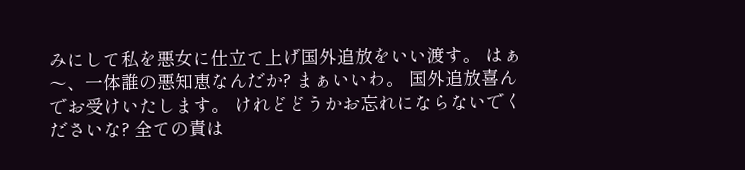みにして私を悪女に仕立て上げ国外追放をいい渡す。 はぁ〜、一体誰の悪知恵なんだか? まぁいいわ。 国外追放喜んでお受けいたします。 けれどどうかお忘れにならないでくださいな? 全ての責は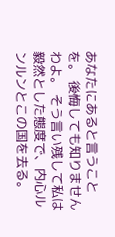あなたにあると言うことを。 後悔しても知りませんわよ。 そう言い残して私は毅然とした態度で、内心ルンルンとこの国を去る。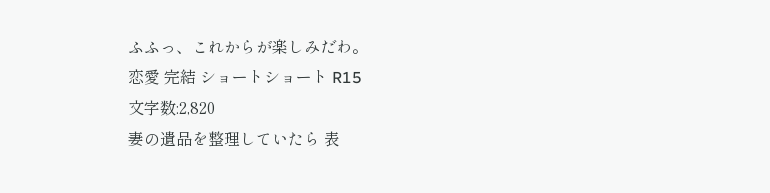ふふっ、これからが楽しみだわ。
恋愛 完結 ショートショート R15
文字数:2,820
妻の遺品を整理していたら 表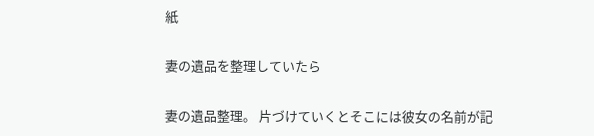紙

妻の遺品を整理していたら

妻の遺品整理。 片づけていくとそこには彼女の名前が記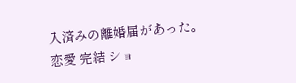入済みの離婚届があった。
恋愛 完結 ショ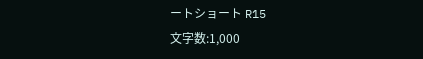ートショート R15
文字数:1,000